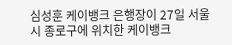심성훈 케이뱅크 은행장이 27일 서울시 종로구에 위치한 케이뱅크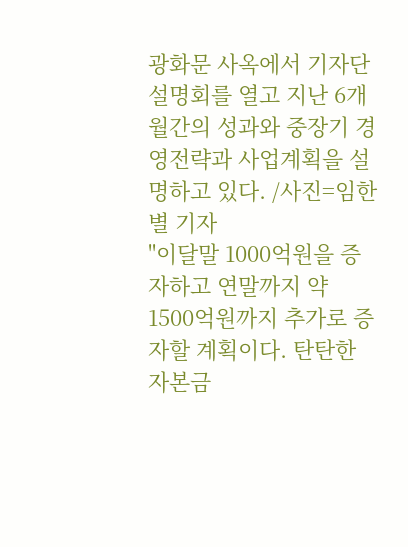광화문 사옥에서 기자단 설명회를 열고 지난 6개월간의 성과와 중장기 경영전략과 사업계획을 설명하고 있다. /사진=임한별 기자
"이달말 1000억원을 증자하고 연말까지 약 1500억원까지 추가로 증자할 계획이다. 탄탄한 자본금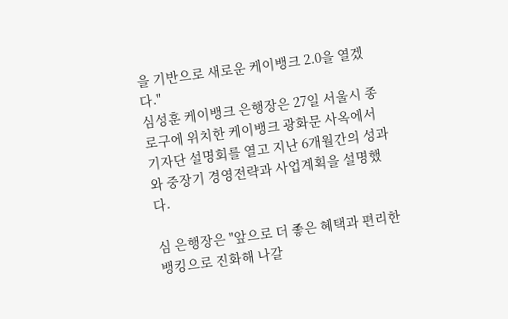을 기반으로 새로운 케이뱅크 2.0을 열겠다."
심성훈 케이뱅크 은행장은 27일 서울시 종로구에 위치한 케이뱅크 광화문 사옥에서 기자단 설명회를 열고 지난 6개월간의 성과와 중장기 경영전략과 사업계획을 설명했다.

심 은행장은 "앞으로 더 좋은 혜택과 편리한 뱅킹으로 진화해 나갈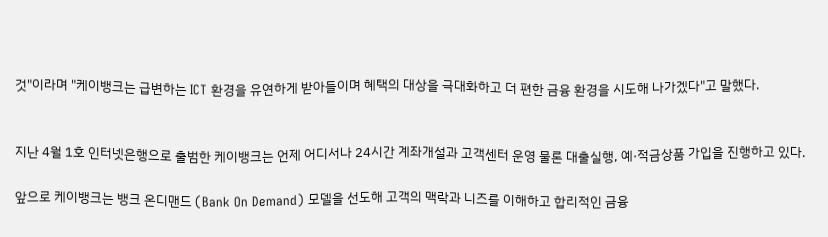것"이라며 "케이뱅크는 급변하는 ICT 환경을 유연하게 받아들이며 혜택의 대상을 극대화하고 더 편한 금융 환경을 시도해 나가겠다"고 말했다.


지난 4월 1호 인터넷은행으로 출범한 케이뱅크는 언제 어디서나 24시간 계좌개설과 고객센터 운영 물론 대출실행, 예·적금상품 가입을 진행하고 있다.

앞으로 케이뱅크는 뱅크 온디맨드 (Bank On Demand) 모델을 선도해 고객의 맥락과 니즈를 이해하고 합리적인 금융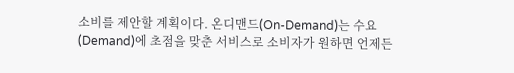소비를 제안할 계획이다. 온디맨드(On-Demand)는 수요(Demand)에 초점을 맞춘 서비스로 소비자가 원하면 언제든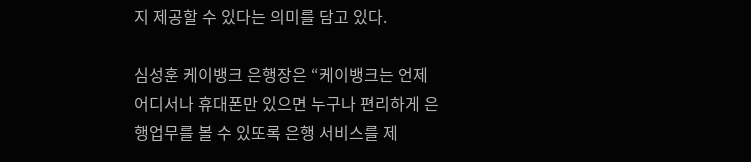지 제공할 수 있다는 의미를 담고 있다.

심성훈 케이뱅크 은행장은 “케이뱅크는 언제 어디서나 휴대폰만 있으면 누구나 편리하게 은행업무를 볼 수 있또록 은행 서비스를 제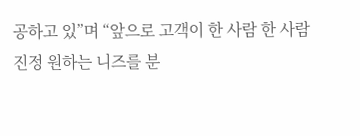공하고 있”며 “앞으로 고객이 한 사람 한 사람 진정 원하는 니즈를 분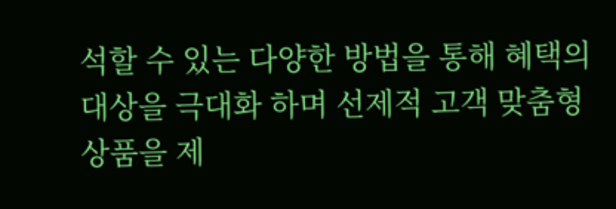석할 수 있는 다양한 방법을 통해 혜택의 대상을 극대화 하며 선제적 고객 맞춤형 상품을 제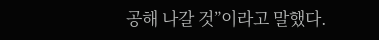공해 나갈 것”이라고 말했다.